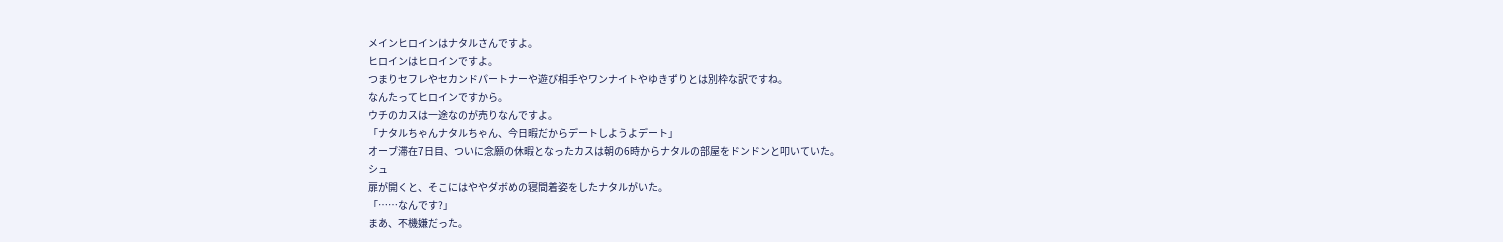メインヒロインはナタルさんですよ。
ヒロインはヒロインですよ。
つまりセフレやセカンドパートナーや遊び相手やワンナイトやゆきずりとは別枠な訳ですね。
なんたってヒロインですから。
ウチのカスは一途なのが売りなんですよ。
「ナタルちゃんナタルちゃん、今日暇だからデートしようよデート」
オーブ滞在7日目、ついに念願の休暇となったカスは朝の6時からナタルの部屋をドンドンと叩いていた。
シュ
扉が開くと、そこにはややダボめの寝間着姿をしたナタルがいた。
「……なんです?」
まあ、不機嫌だった。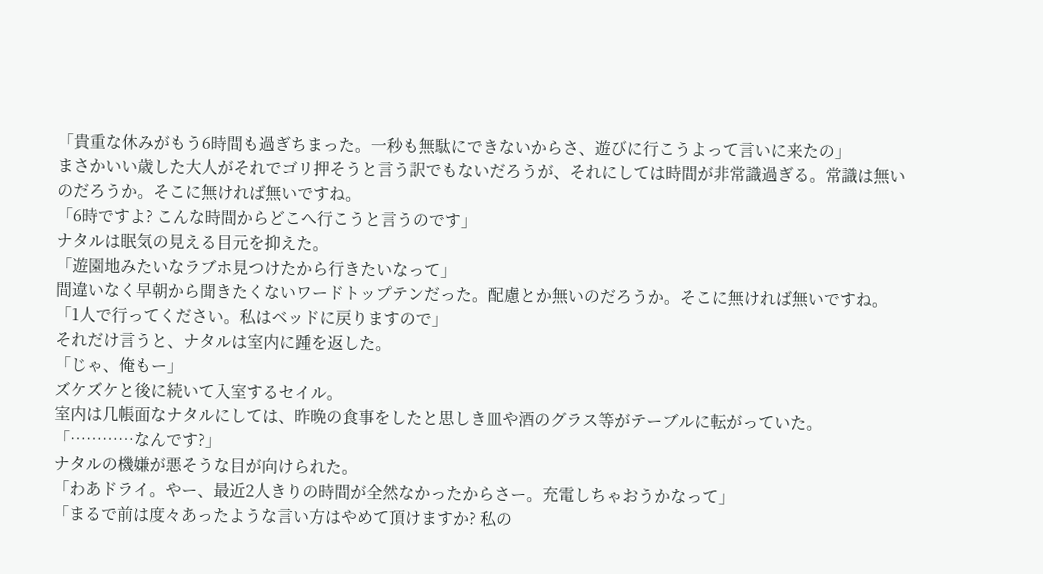「貴重な休みがもう6時間も過ぎちまった。一秒も無駄にできないからさ、遊びに行こうよって言いに来たの」
まさかいい歳した大人がそれでゴリ押そうと言う訳でもないだろうが、それにしては時間が非常識過ぎる。常識は無いのだろうか。そこに無ければ無いですね。
「6時ですよ? こんな時間からどこへ行こうと言うのです」
ナタルは眠気の見える目元を抑えた。
「遊園地みたいなラブホ見つけたから行きたいなって」
間違いなく早朝から聞きたくないワードトップテンだった。配慮とか無いのだろうか。そこに無ければ無いですね。
「1人で行ってください。私はベッドに戻りますので」
それだけ言うと、ナタルは室内に踵を返した。
「じゃ、俺もー」
ズケズケと後に続いて入室するセイル。
室内は几帳面なナタルにしては、昨晩の食事をしたと思しき皿や酒のグラス等がテーブルに転がっていた。
「…………なんです?」
ナタルの機嫌が悪そうな目が向けられた。
「わあドライ。やー、最近2人きりの時間が全然なかったからさー。充電しちゃおうかなって」
「まるで前は度々あったような言い方はやめて頂けますか? 私の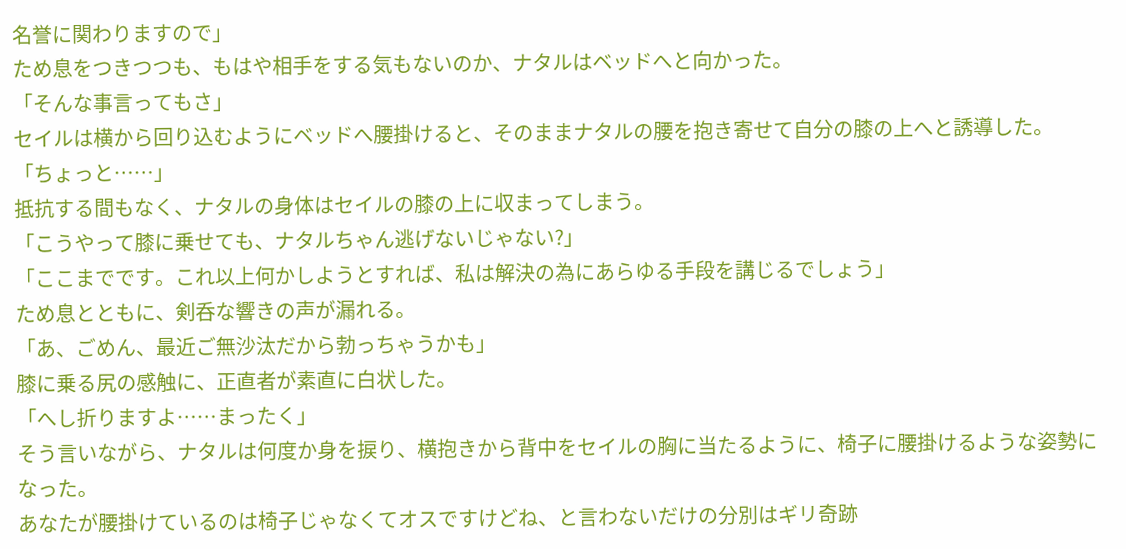名誉に関わりますので」
ため息をつきつつも、もはや相手をする気もないのか、ナタルはベッドへと向かった。
「そんな事言ってもさ」
セイルは横から回り込むようにベッドへ腰掛けると、そのままナタルの腰を抱き寄せて自分の膝の上へと誘導した。
「ちょっと……」
抵抗する間もなく、ナタルの身体はセイルの膝の上に収まってしまう。
「こうやって膝に乗せても、ナタルちゃん逃げないじゃない?」
「ここまでです。これ以上何かしようとすれば、私は解決の為にあらゆる手段を講じるでしょう」
ため息とともに、剣呑な響きの声が漏れる。
「あ、ごめん、最近ご無沙汰だから勃っちゃうかも」
膝に乗る尻の感触に、正直者が素直に白状した。
「へし折りますよ……まったく」
そう言いながら、ナタルは何度か身を捩り、横抱きから背中をセイルの胸に当たるように、椅子に腰掛けるような姿勢になった。
あなたが腰掛けているのは椅子じゃなくてオスですけどね、と言わないだけの分別はギリ奇跡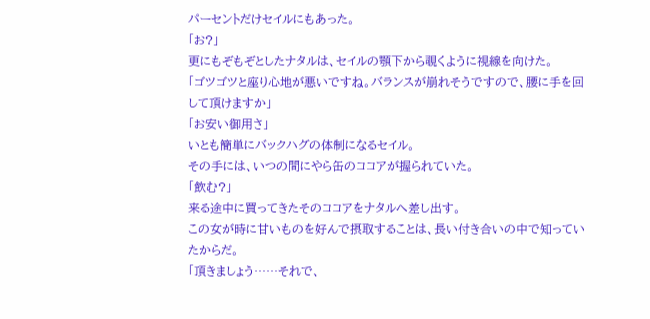パーセントだけセイルにもあった。
「お?」
更にもぞもぞとしたナタルは、セイルの顎下から覗くように視線を向けた。
「ゴツゴツと座り心地が悪いですね。バランスが崩れそうですので、腰に手を回して頂けますか」
「お安い御用さ」
いとも簡単にバックハグの体制になるセイル。
その手には、いつの間にやら缶のココアが握られていた。
「飲む?」
来る途中に買ってきたそのココアをナタルへ差し出す。
この女が時に甘いものを好んで摂取することは、長い付き合いの中で知っていたからだ。
「頂きましょう……それで、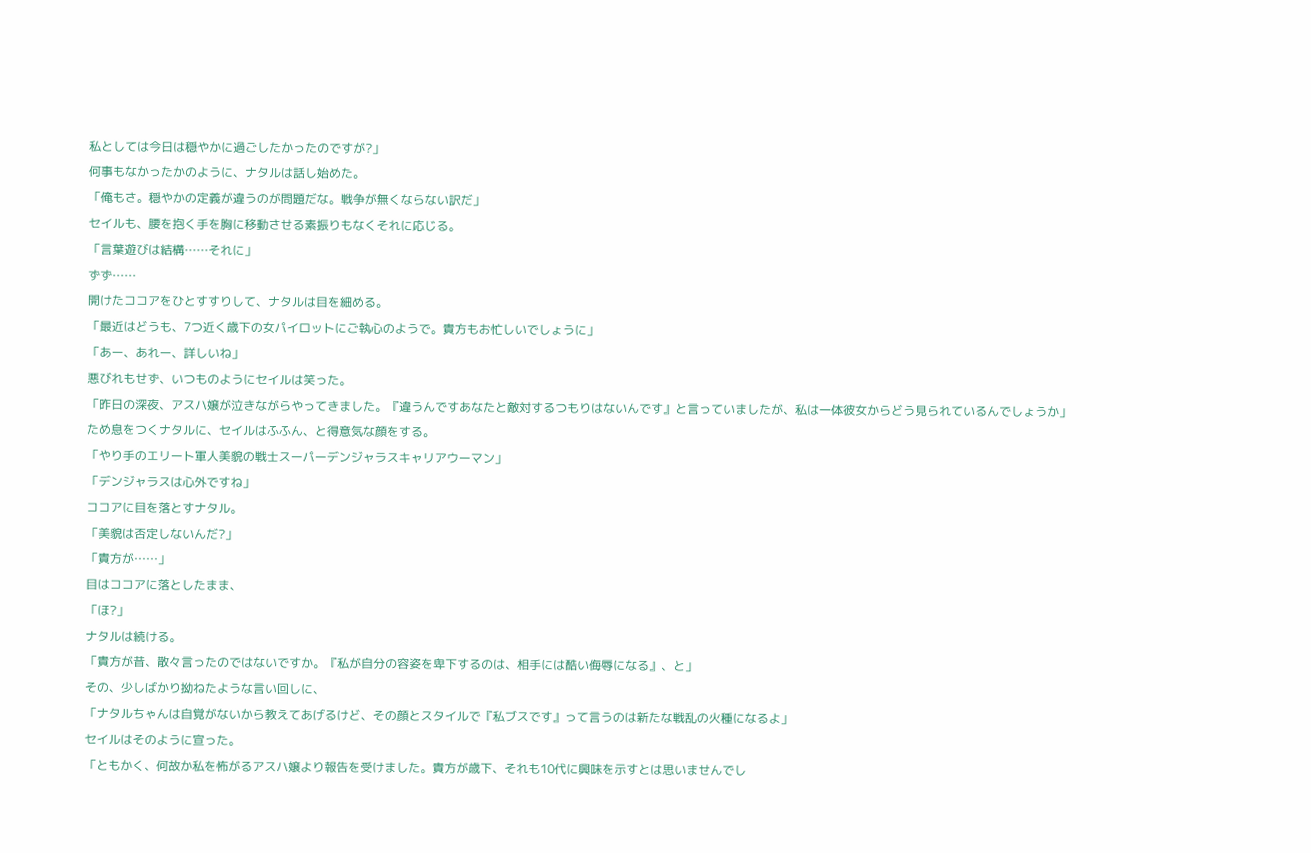私としては今日は穏やかに過ごしたかったのですが?」
何事もなかったかのように、ナタルは話し始めた。
「俺もさ。穏やかの定義が違うのが問題だな。戦争が無くならない訳だ」
セイルも、腰を抱く手を胸に移動させる素振りもなくそれに応じる。
「言葉遊びは結構……それに」
ずず……
開けたココアをひとすすりして、ナタルは目を細める。
「最近はどうも、7つ近く歳下の女パイロットにご執心のようで。貴方もお忙しいでしょうに」
「あー、あれー、詳しいね」
悪びれもせず、いつものようにセイルは笑った。
「昨日の深夜、アスハ嬢が泣きながらやってきました。『違うんですあなたと敵対するつもりはないんです』と言っていましたが、私は一体彼女からどう見られているんでしょうか」
ため息をつくナタルに、セイルはふふん、と得意気な顔をする。
「やり手のエリート軍人美貌の戦士スーパーデンジャラスキャリアウーマン」
「デンジャラスは心外ですね」
ココアに目を落とすナタル。
「美貌は否定しないんだ?」
「貴方が……」
目はココアに落としたまま、
「ほ?」
ナタルは続ける。
「貴方が昔、散々言ったのではないですか。『私が自分の容姿を卑下するのは、相手には酷い侮辱になる』、と」
その、少しばかり拗ねたような言い回しに、
「ナタルちゃんは自覚がないから教えてあげるけど、その顔とスタイルで『私ブスです』って言うのは新たな戦乱の火種になるよ」
セイルはそのように宣った。
「ともかく、何故か私を怖がるアスハ嬢より報告を受けました。貴方が歳下、それも10代に興味を示すとは思いませんでし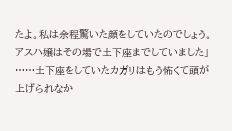たよ。私は余程驚いた顔をしていたのでしょう。アスハ嬢はその場で土下座までしていました」
……土下座をしていたカガリはもう怖くて頭が上げられなか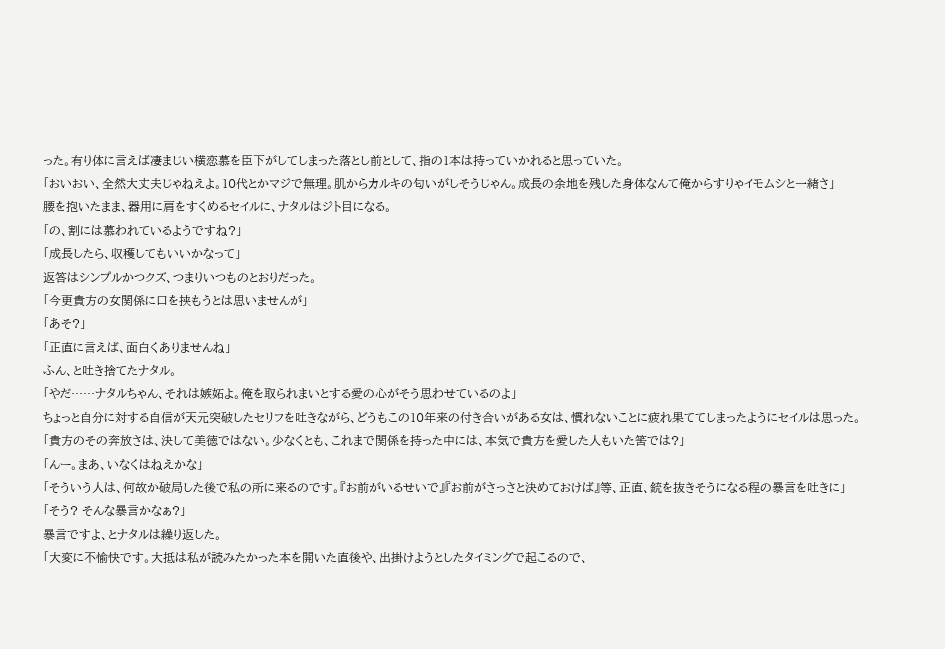った。有り体に言えば凄まじい横恋慕を臣下がしてしまった落とし前として、指の1本は持っていかれると思っていた。
「おいおい、全然大丈夫じゃねえよ。10代とかマジで無理。肌からカルキの匂いがしそうじゃん。成長の余地を残した身体なんて俺からすりゃイモムシと一緒さ」
腰を抱いたまま、器用に肩をすくめるセイルに、ナタルはジト目になる。
「の、割には慕われているようですね?」
「成長したら、収穫してもいいかなって」
返答はシンプルかつクズ、つまりいつものとおりだった。
「今更貴方の女関係に口を挟もうとは思いませんが」
「あそ?」
「正直に言えば、面白くありませんね」
ふん、と吐き捨てたナタル。
「やだ……ナタルちゃん、それは嫉妬よ。俺を取られまいとする愛の心がそう思わせているのよ」
ちょっと自分に対する自信が天元突破したセリフを吐きながら、どうもこの10年来の付き合いがある女は、慣れないことに疲れ果ててしまったようにセイルは思った。
「貴方のその奔放さは、決して美徳ではない。少なくとも、これまで関係を持った中には、本気で貴方を愛した人もいた筈では?」
「んー。まあ、いなくはねえかな」
「そういう人は、何故か破局した後で私の所に来るのです。『お前がいるせいで』『お前がさっさと決めておけば』等、正直、銃を抜きそうになる程の暴言を吐きに」
「そう? そんな暴言かなぁ?」
暴言ですよ、とナタルは繰り返した。
「大変に不愉快です。大抵は私が読みたかった本を開いた直後や、出掛けようとしたタイミングで起こるので、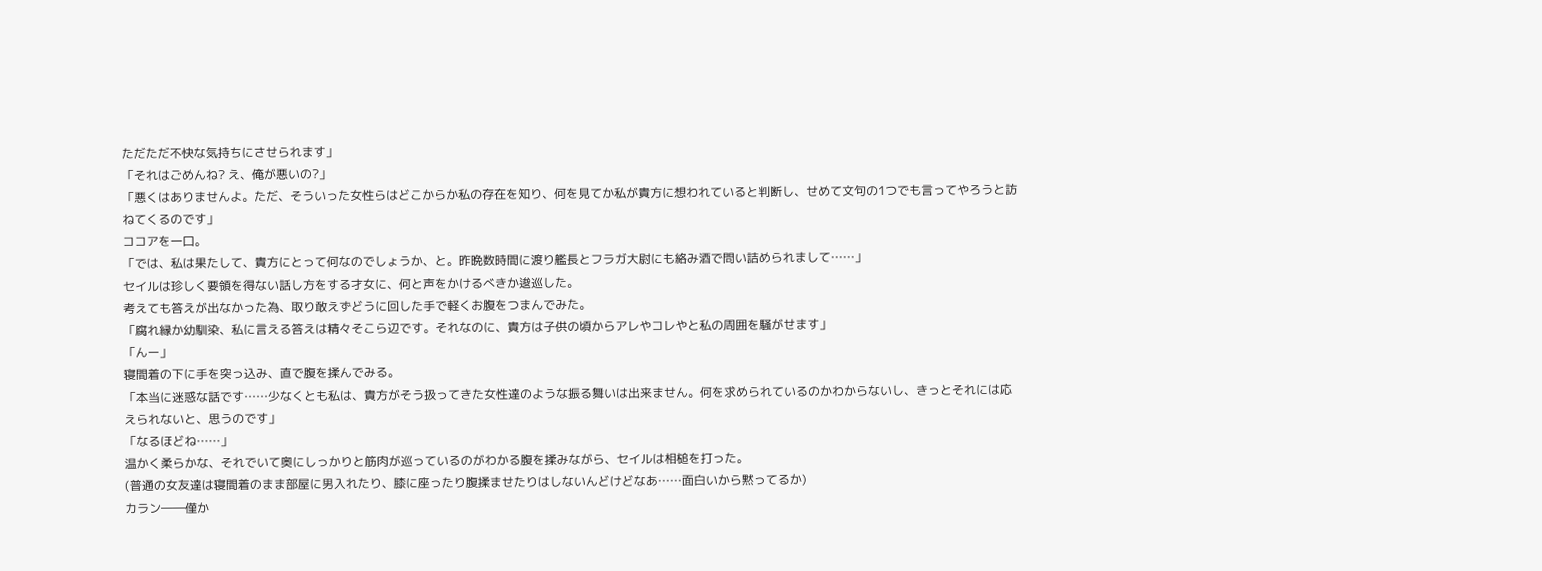ただただ不快な気持ちにさせられます」
「それはごめんね? え、俺が悪いの?」
「悪くはありませんよ。ただ、そういった女性らはどこからか私の存在を知り、何を見てか私が貴方に想われていると判断し、せめて文句の1つでも言ってやろうと訪ねてくるのです」
ココアを一口。
「では、私は果たして、貴方にとって何なのでしょうか、と。昨晩数時間に渡り艦長とフラガ大尉にも絡み酒で問い詰められまして……」
セイルは珍しく要領を得ない話し方をする才女に、何と声をかけるべきか逡巡した。
考えても答えが出なかった為、取り敢えずどうに回した手で軽くお腹をつまんでみた。
「腐れ縁か幼馴染、私に言える答えは精々そこら辺です。それなのに、貴方は子供の頃からアレやコレやと私の周囲を騒がせます」
「んー」
寝間着の下に手を突っ込み、直で腹を揉んでみる。
「本当に迷惑な話です……少なくとも私は、貴方がそう扱ってきた女性達のような振る舞いは出来ません。何を求められているのかわからないし、きっとそれには応えられないと、思うのです」
「なるほどね……」
温かく柔らかな、それでいて奥にしっかりと筋肉が巡っているのがわかる腹を揉みながら、セイルは相槌を打った。
(普通の女友達は寝間着のまま部屋に男入れたり、膝に座ったり腹揉ませたりはしないんどけどなあ……面白いから黙ってるか)
カラン――僅か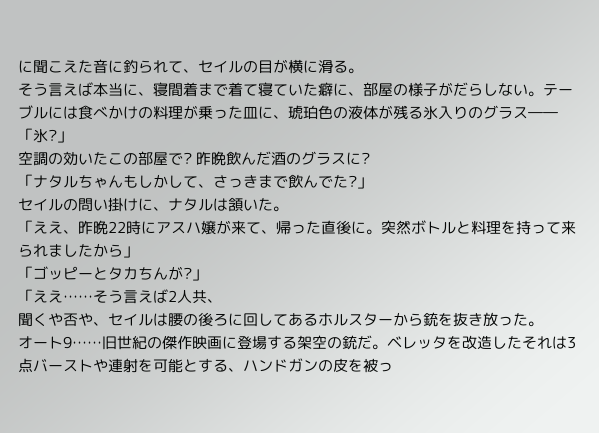に聞こえた音に釣られて、セイルの目が横に滑る。
そう言えば本当に、寝間着まで着て寝ていた癖に、部屋の様子がだらしない。テーブルには食べかけの料理が乗った皿に、琥珀色の液体が残る氷入りのグラス――
「氷?」
空調の効いたこの部屋で? 昨晩飲んだ酒のグラスに?
「ナタルちゃんもしかして、さっきまで飲んでた?」
セイルの問い掛けに、ナタルは頷いた。
「ええ、昨晩22時にアスハ嬢が来て、帰った直後に。突然ボトルと料理を持って来られましたから」
「ゴッピーとタカちんが?」
「ええ……そう言えば2人共、
聞くや否や、セイルは腰の後ろに回してあるホルスターから銃を抜き放った。
オート9……旧世紀の傑作映画に登場する架空の銃だ。ベレッタを改造したそれは3点バーストや連射を可能とする、ハンドガンの皮を被っ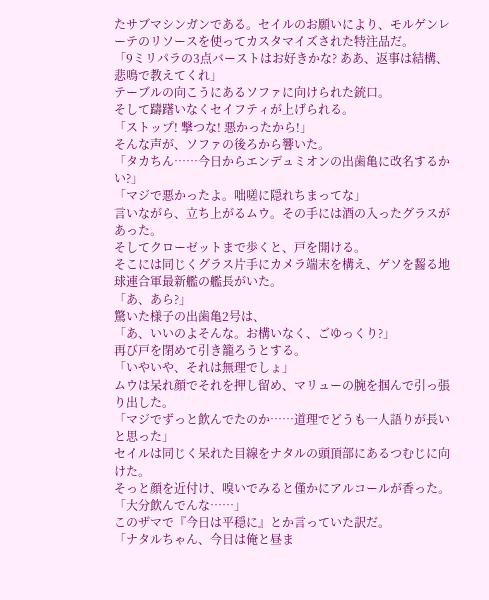たサブマシンガンである。セイルのお願いにより、モルゲンレーテのリソースを使ってカスタマイズされた特注品だ。
「9ミリパラの3点バーストはお好きかな? ああ、返事は結構、悲鳴で教えてくれ」
テーブルの向こうにあるソファに向けられた銃口。
そして躊躇いなくセイフティが上げられる。
「ストップ! 撃つな! 悪かったから!」
そんな声が、ソファの後ろから響いた。
「タカちん……今日からエンデュミオンの出歯亀に改名するかい?」
「マジで悪かったよ。咄嗟に隠れちまってな」
言いながら、立ち上がるムウ。その手には酒の入ったグラスがあった。
そしてクローゼットまで歩くと、戸を開ける。
そこには同じくグラス片手にカメラ端末を構え、ゲソを齧る地球連合軍最新艦の艦長がいた。
「あ、あら?」
驚いた様子の出歯亀2号は、
「あ、いいのよそんな。お構いなく、ごゆっくり?」
再び戸を閉めて引き籠ろうとする。
「いやいや、それは無理でしょ」
ムウは呆れ顔でそれを押し留め、マリューの腕を掴んで引っ張り出した。
「マジでずっと飲んでたのか……道理でどうも一人語りが長いと思った」
セイルは同じく呆れた目線をナタルの頭頂部にあるつむじに向けた。
そっと顔を近付け、嗅いでみると僅かにアルコールが香った。
「大分飲んでんな……」
このザマで『今日は平穏に』とか言っていた訳だ。
「ナタルちゃん、今日は俺と昼ま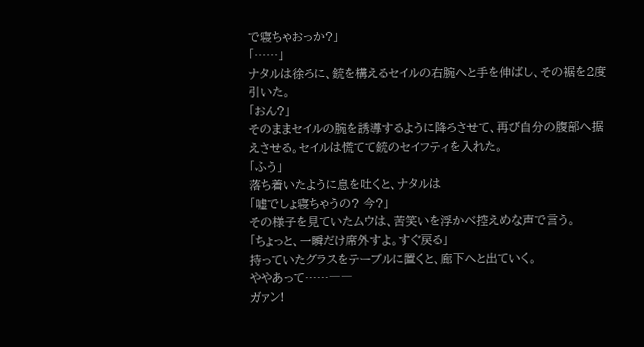で寝ちゃおっか?」
「……」
ナタルは徐ろに、銃を構えるセイルの右腕へと手を伸ばし、その裾を2度引いた。
「おん?」
そのままセイルの腕を誘導するように降ろさせて、再び自分の腹部へ据えさせる。セイルは慌てて銃のセイフティを入れた。
「ふう」
落ち着いたように息を吐くと、ナタルは
「嘘でしょ寝ちゃうの? 今?」
その様子を見ていたムウは、苦笑いを浮かべ控えめな声で言う。
「ちょっと、一瞬だけ席外すよ。すぐ戻る」
持っていたグラスをテーブルに置くと、廊下へと出ていく。
ややあって……――
ガァン!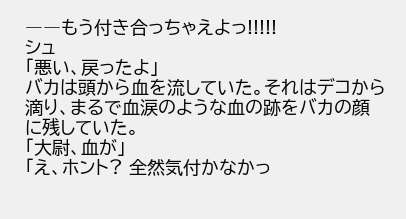――もう付き合っちゃえよっ!!!!!
シュ
「悪い、戻ったよ」
バカは頭から血を流していた。それはデコから滴り、まるで血涙のような血の跡をバカの顔に残していた。
「大尉、血が」
「え、ホント? 全然気付かなかっ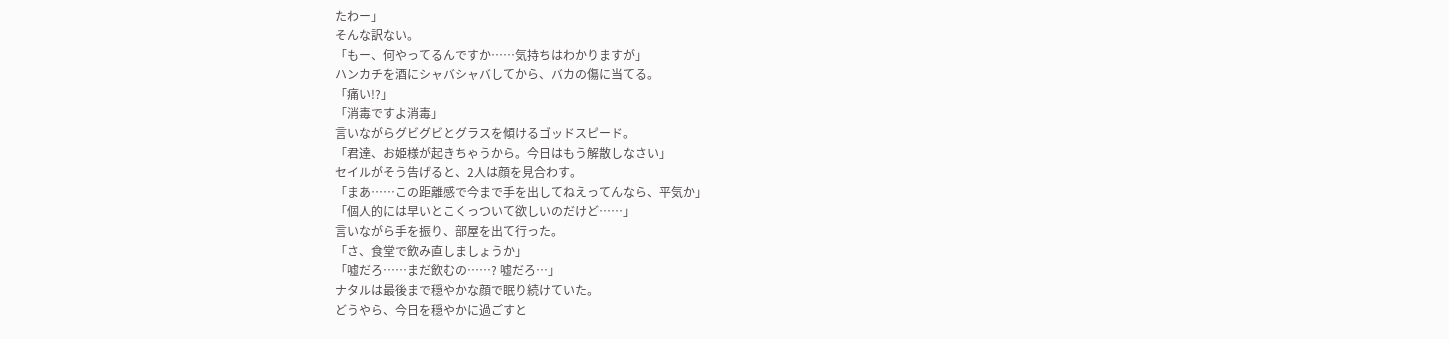たわー」
そんな訳ない。
「もー、何やってるんですか……気持ちはわかりますが」
ハンカチを酒にシャバシャバしてから、バカの傷に当てる。
「痛い!?」
「消毒ですよ消毒」
言いながらグビグビとグラスを傾けるゴッドスピード。
「君達、お姫様が起きちゃうから。今日はもう解散しなさい」
セイルがそう告げると、2人は顔を見合わす。
「まあ……この距離感で今まで手を出してねえってんなら、平気か」
「個人的には早いとこくっついて欲しいのだけど……」
言いながら手を振り、部屋を出て行った。
「さ、食堂で飲み直しましょうか」
「嘘だろ……まだ飲むの……? 嘘だろ…」
ナタルは最後まで穏やかな顔で眠り続けていた。
どうやら、今日を穏やかに過ごすと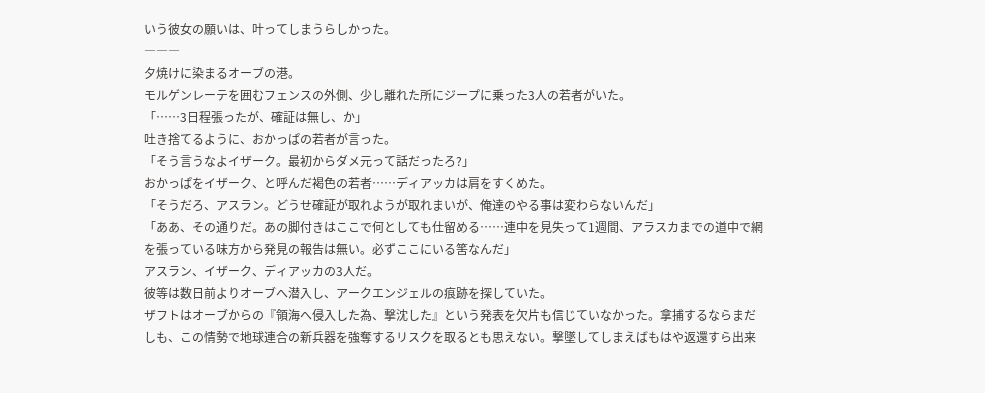いう彼女の願いは、叶ってしまうらしかった。
―――
夕焼けに染まるオーブの港。
モルゲンレーテを囲むフェンスの外側、少し離れた所にジープに乗った3人の若者がいた。
「……3日程張ったが、確証は無し、か」
吐き捨てるように、おかっぱの若者が言った。
「そう言うなよイザーク。最初からダメ元って話だったろ?」
おかっぱをイザーク、と呼んだ褐色の若者……ディアッカは肩をすくめた。
「そうだろ、アスラン。どうせ確証が取れようが取れまいが、俺達のやる事は変わらないんだ」
「ああ、その通りだ。あの脚付きはここで何としても仕留める……連中を見失って1週間、アラスカまでの道中で網を張っている味方から発見の報告は無い。必ずここにいる筈なんだ」
アスラン、イザーク、ディアッカの3人だ。
彼等は数日前よりオーブへ潜入し、アークエンジェルの痕跡を探していた。
ザフトはオーブからの『領海へ侵入した為、撃沈した』という発表を欠片も信じていなかった。拿捕するならまだしも、この情勢で地球連合の新兵器を強奪するリスクを取るとも思えない。撃墜してしまえばもはや返還すら出来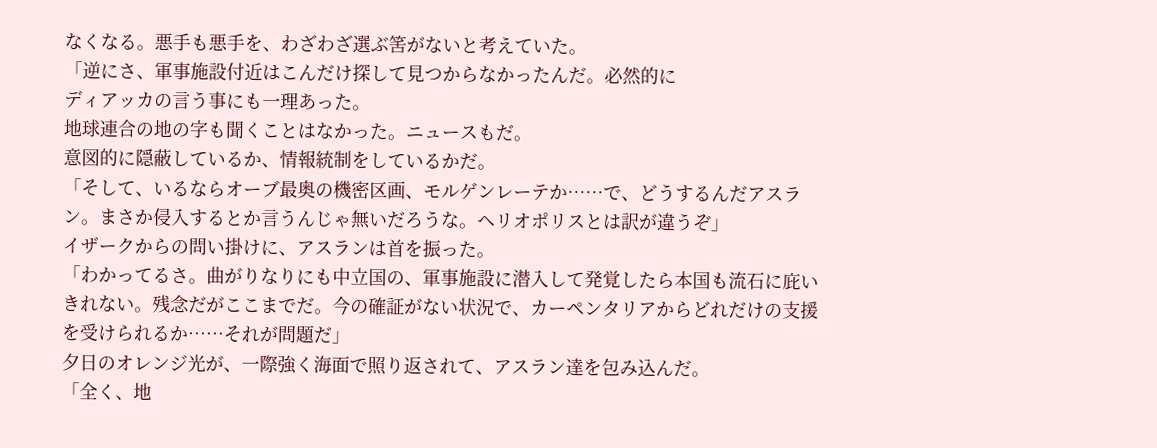なくなる。悪手も悪手を、わざわざ選ぶ筈がないと考えていた。
「逆にさ、軍事施設付近はこんだけ探して見つからなかったんだ。必然的に
ディアッカの言う事にも一理あった。
地球連合の地の字も聞くことはなかった。ニュースもだ。
意図的に隠蔽しているか、情報統制をしているかだ。
「そして、いるならオーブ最奥の機密区画、モルゲンレーテか……で、どうするんだアスラン。まさか侵入するとか言うんじゃ無いだろうな。ヘリオポリスとは訳が違うぞ」
イザークからの問い掛けに、アスランは首を振った。
「わかってるさ。曲がりなりにも中立国の、軍事施設に潜入して発覚したら本国も流石に庇いきれない。残念だがここまでだ。今の確証がない状況で、カーペンタリアからどれだけの支援を受けられるか……それが問題だ」
夕日のオレンジ光が、一際強く海面で照り返されて、アスラン達を包み込んだ。
「全く、地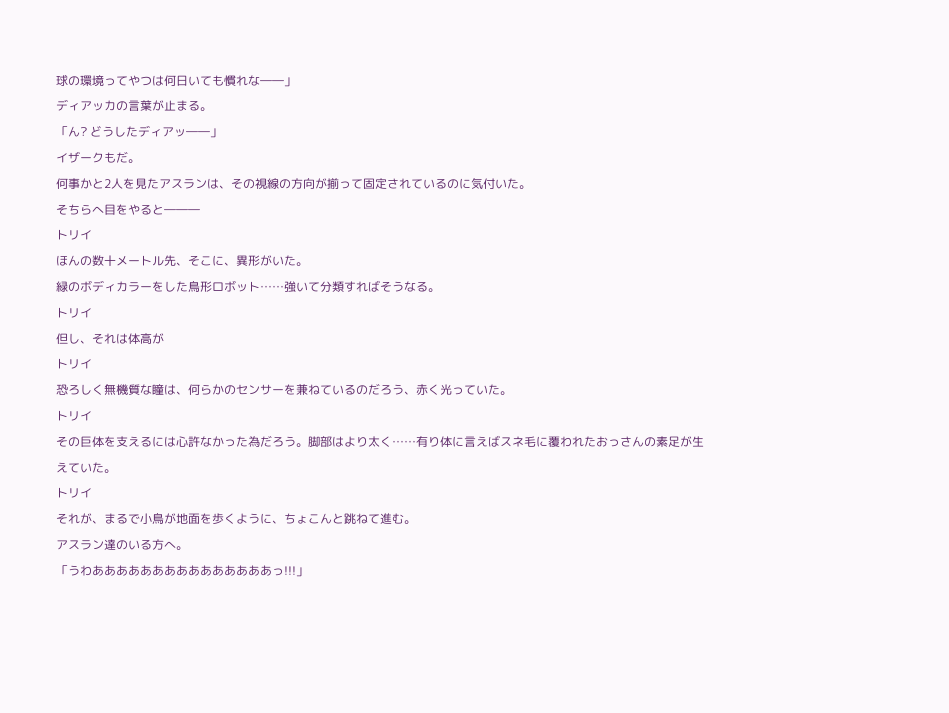球の環境ってやつは何日いても慣れな――」
ディアッカの言葉が止まる。
「ん? どうしたディアッ――」
イザークもだ。
何事かと2人を見たアスランは、その視線の方向が揃って固定されているのに気付いた。
そちらへ目をやると―――
トリイ
ほんの数十メートル先、そこに、異形がいた。
緑のボディカラーをした鳥形ロボット……強いて分類すればそうなる。
トリイ
但し、それは体高が
トリイ
恐ろしく無機質な瞳は、何らかのセンサーを兼ねているのだろう、赤く光っていた。
トリイ
その巨体を支えるには心許なかった為だろう。脚部はより太く……有り体に言えばスネ毛に覆われたおっさんの素足が生えていた。
トリイ
それが、まるで小鳥が地面を歩くように、ちょこんと跳ねて進む。
アスラン達のいる方へ。
「うわあああああああああああああああっ!!!」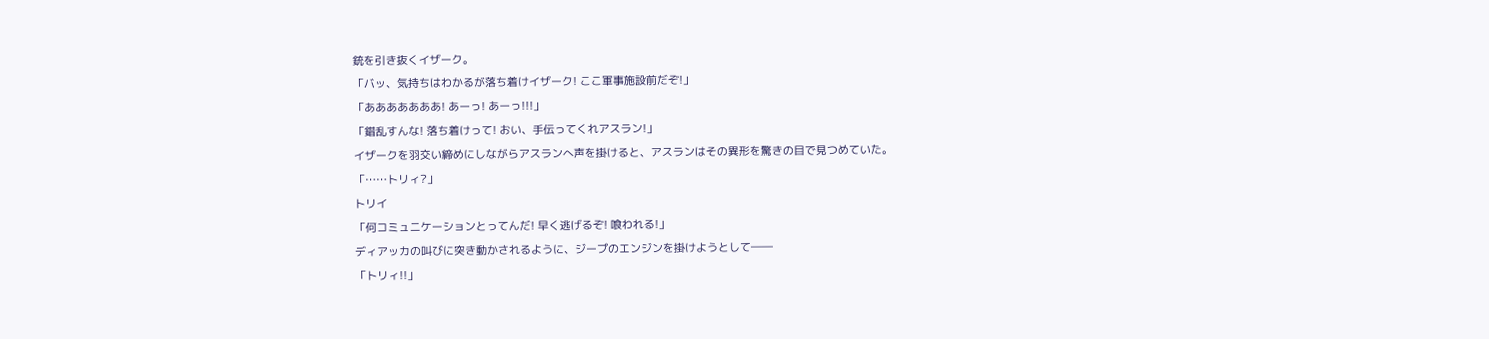銃を引き抜くイザーク。
「バッ、気持ちはわかるが落ち着けイザーク! ここ軍事施設前だぞ!」
「あああああああ! あーっ! あーっ!!!」
「錯乱すんな! 落ち着けって! おい、手伝ってくれアスラン!」
イザークを羽交い締めにしながらアスランへ声を掛けると、アスランはその異形を驚きの目で見つめていた。
「……トリィ?」
トリイ
「何コミュニケーションとってんだ! 早く逃げるぞ! 喰われる!」
ディアッカの叫びに突き動かされるように、ジープのエンジンを掛けようとして――
「トリィ!!」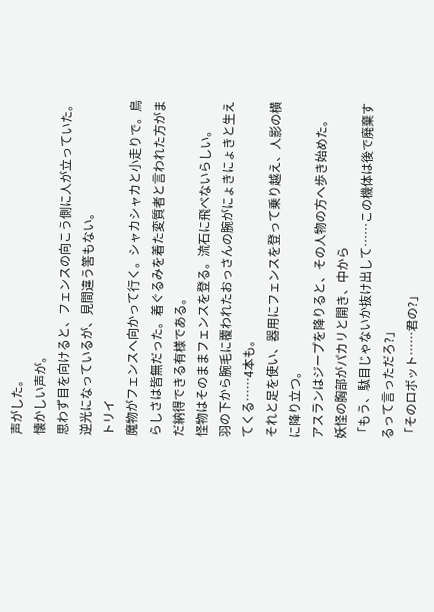声がした。
懐かしい声が。
思わず目を向けると、フェンスの向こう側に人が立っていた。
逆光になっているが、見間違う筈もない。
トリイ
魔物がフェンスへ向かって行く。シャカシャカと小走りで。鳥らしさは皆無だった。着ぐるみを着た変質者と言われた方がまだ納得できる有様である。
怪物はそのままフェンスを登る。流石に飛べないらしい。
羽の下から腕毛に覆われたおっさんの腕がにょきにょきと生えてくる……4本も。
それと足を使い、器用にフェンスを登って乗り越え、人影の横に降り立つ。
アスランはジープを降りると、その人物の方へ歩き始めた。
妖怪の胸部がパカリと開き、中から
「もう、駄目じゃないか抜け出して……この機体は後で廃棄するって言っただろ?」
「そのロボット……君の?」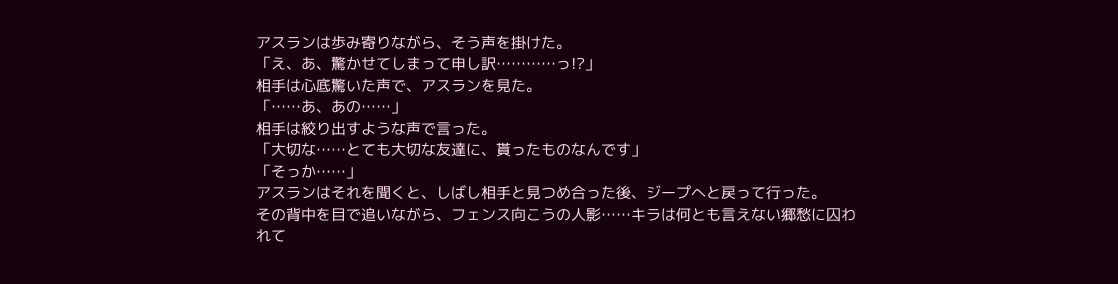アスランは歩み寄りながら、そう声を掛けた。
「え、あ、驚かせてしまって申し訳…………っ!?」
相手は心底驚いた声で、アスランを見た。
「……あ、あの……」
相手は絞り出すような声で言った。
「大切な……とても大切な友達に、貰ったものなんです」
「そっか……」
アスランはそれを聞くと、しばし相手と見つめ合った後、ジープへと戻って行った。
その背中を目で追いながら、フェンス向こうの人影……キラは何とも言えない郷愁に囚われて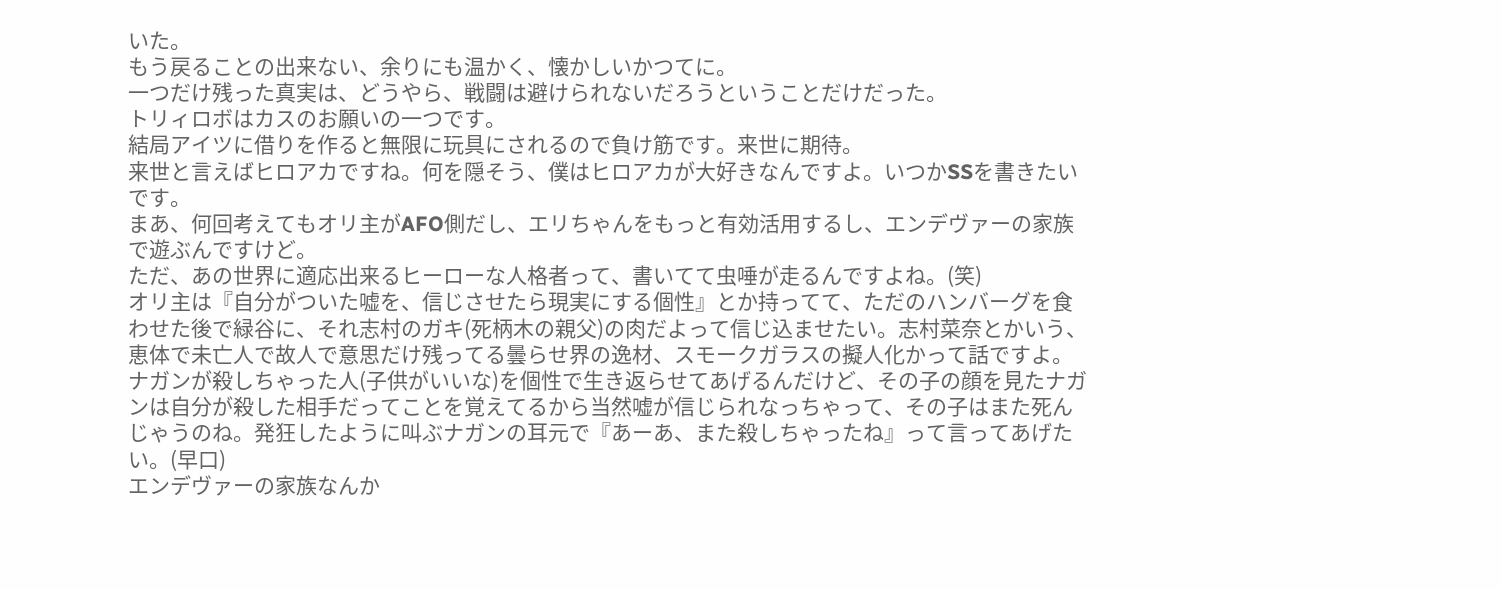いた。
もう戻ることの出来ない、余りにも温かく、懐かしいかつてに。
一つだけ残った真実は、どうやら、戦闘は避けられないだろうということだけだった。
トリィロボはカスのお願いの一つです。
結局アイツに借りを作ると無限に玩具にされるので負け筋です。来世に期待。
来世と言えばヒロアカですね。何を隠そう、僕はヒロアカが大好きなんですよ。いつかSSを書きたいです。
まあ、何回考えてもオリ主がAFO側だし、エリちゃんをもっと有効活用するし、エンデヴァーの家族で遊ぶんですけど。
ただ、あの世界に適応出来るヒーローな人格者って、書いてて虫唾が走るんですよね。(笑)
オリ主は『自分がついた嘘を、信じさせたら現実にする個性』とか持ってて、ただのハンバーグを食わせた後で緑谷に、それ志村のガキ(死柄木の親父)の肉だよって信じ込ませたい。志村菜奈とかいう、恵体で未亡人で故人で意思だけ残ってる曇らせ界の逸材、スモークガラスの擬人化かって話ですよ。
ナガンが殺しちゃった人(子供がいいな)を個性で生き返らせてあげるんだけど、その子の顔を見たナガンは自分が殺した相手だってことを覚えてるから当然嘘が信じられなっちゃって、その子はまた死んじゃうのね。発狂したように叫ぶナガンの耳元で『あーあ、また殺しちゃったね』って言ってあげたい。(早口)
エンデヴァーの家族なんか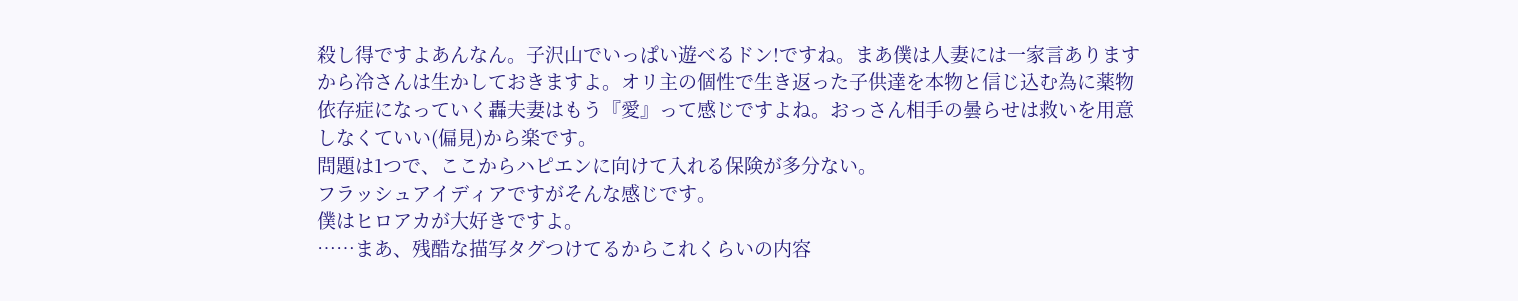殺し得ですよあんなん。子沢山でいっぱい遊べるドン!ですね。まあ僕は人妻には一家言ありますから冷さんは生かしておきますよ。オリ主の個性で生き返った子供達を本物と信じ込む為に薬物依存症になっていく轟夫妻はもう『愛』って感じですよね。おっさん相手の曇らせは救いを用意しなくていい(偏見)から楽です。
問題は1つで、ここからハピエンに向けて入れる保険が多分ない。
フラッシュアイディアですがそんな感じです。
僕はヒロアカが大好きですよ。
……まあ、残酷な描写タグつけてるからこれくらいの内容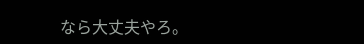なら大丈夫やろ。